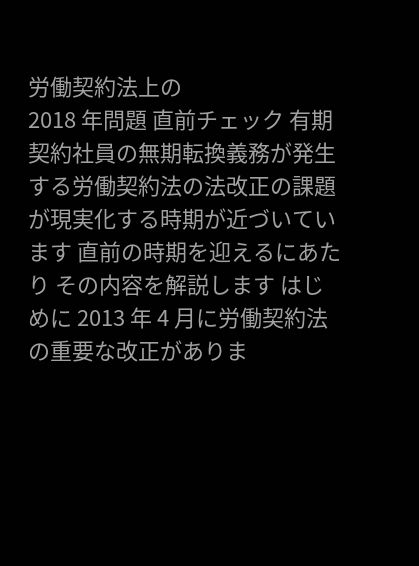労働契約法上の
2018 年問題 直前チェック 有期契約社員の無期転換義務が発生する労働契約法の法改正の課題が現実化する時期が近づいています 直前の時期を迎えるにあたり その内容を解説します はじめに 2013 年 4 月に労働契約法の重要な改正がありま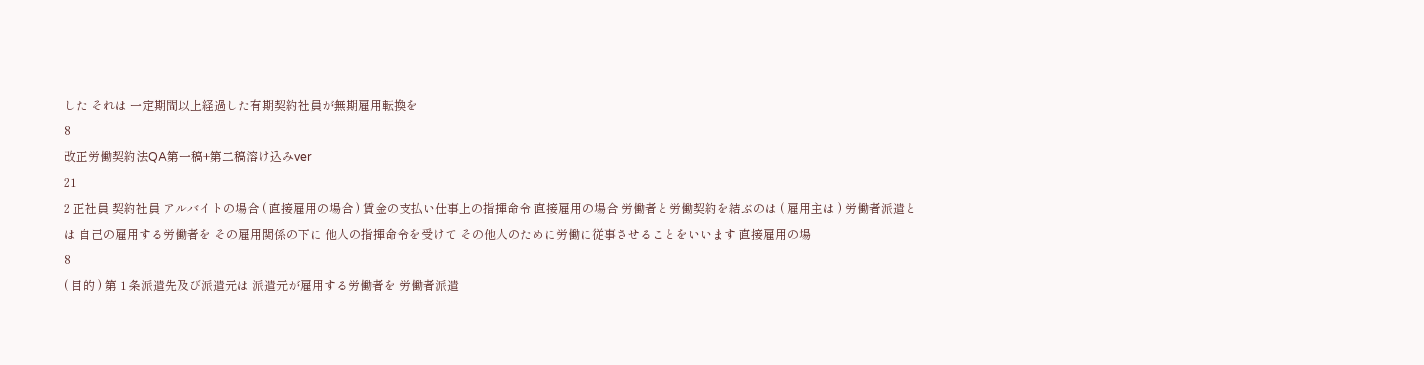した それは 一定期間以上経過した有期契約社員が無期雇用転換を
8
改正労働契約法QA第一稿+第二稿溶け込みver
21
2 正社員 契約社員 アルバイトの場合 ( 直接雇用の場合 ) 賃金の支払い仕事上の指揮命令 直接雇用の場合 労働者と労働契約を結ぶのは ( 雇用主は ) 労働者派遣とは 自己の雇用する労働者を その雇用関係の下に 他人の指揮命令を受けて その他人のために労働に従事させることをいいます 直接雇用の場
8
( 目的 ) 第 1 条派遣先及び派遣元は 派遣元が雇用する労働者を 労働者派遣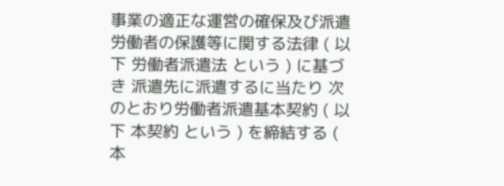事業の適正な運営の確保及び派遣労働者の保護等に関する法律 ( 以下 労働者派遣法 という ) に基づき 派遣先に派遣するに当たり 次のとおり労働者派遣基本契約 ( 以下 本契約 という ) を締結する ( 本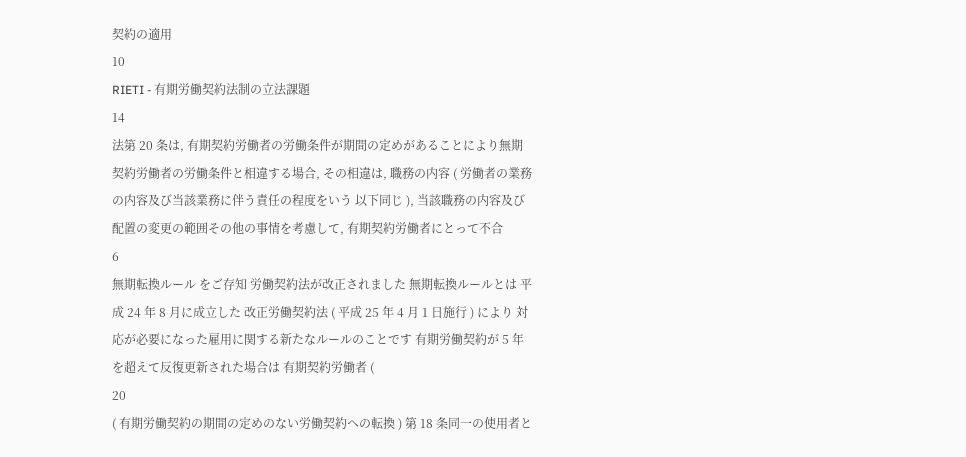契約の適用
10
RIETI - 有期労働契約法制の立法課題
14
法第 20 条は, 有期契約労働者の労働条件が期間の定めがあることにより無期契約労働者の労働条件と相違する場合, その相違は, 職務の内容 ( 労働者の業務の内容及び当該業務に伴う責任の程度をいう 以下同じ ), 当該職務の内容及び配置の変更の範囲その他の事情を考慮して, 有期契約労働者にとって不合
6
無期転換ルール をご存知 労働契約法が改正されました 無期転換ルールとは 平成 24 年 8 月に成立した 改正労働契約法 ( 平成 25 年 4 月 1 日施行 ) により 対応が必要になった雇用に関する新たなルールのことです 有期労働契約が 5 年を超えて反復更新された場合は 有期契約労働者 (
20
( 有期労働契約の期間の定めのない労働契約への転換 ) 第 18 条同一の使用者と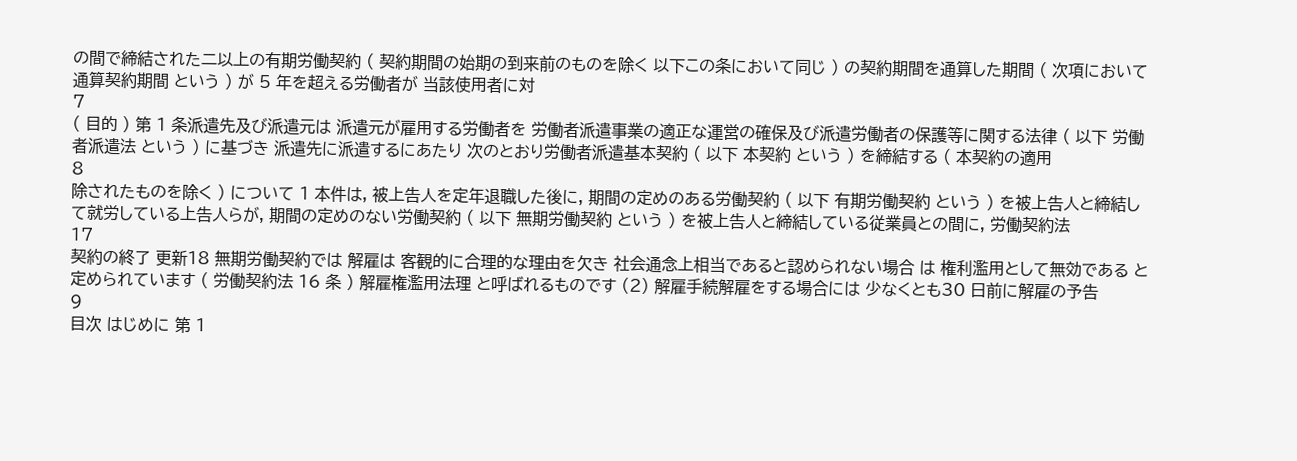の間で締結された二以上の有期労働契約 ( 契約期間の始期の到来前のものを除く 以下この条において同じ ) の契約期間を通算した期間 ( 次項において 通算契約期間 という ) が 5 年を超える労働者が 当該使用者に対
7
( 目的 ) 第 1 条派遣先及び派遣元は 派遣元が雇用する労働者を 労働者派遣事業の適正な運営の確保及び派遣労働者の保護等に関する法律 ( 以下 労働者派遣法 という ) に基づき 派遣先に派遣するにあたり 次のとおり労働者派遣基本契約 ( 以下 本契約 という ) を締結する ( 本契約の適用
8
除されたものを除く ) について 1 本件は, 被上告人を定年退職した後に, 期間の定めのある労働契約 ( 以下 有期労働契約 という ) を被上告人と締結して就労している上告人らが, 期間の定めのない労働契約 ( 以下 無期労働契約 という ) を被上告人と締結している従業員との間に, 労働契約法
17
契約の終了 更新18 無期労働契約では 解雇は 客観的に合理的な理由を欠き 社会通念上相当であると認められない場合 は 権利濫用として無効である と定められています ( 労働契約法 16 条 ) 解雇権濫用法理 と呼ばれるものです (2) 解雇手続解雇をする場合には 少なくとも30 日前に解雇の予告
9
目次 はじめに 第 1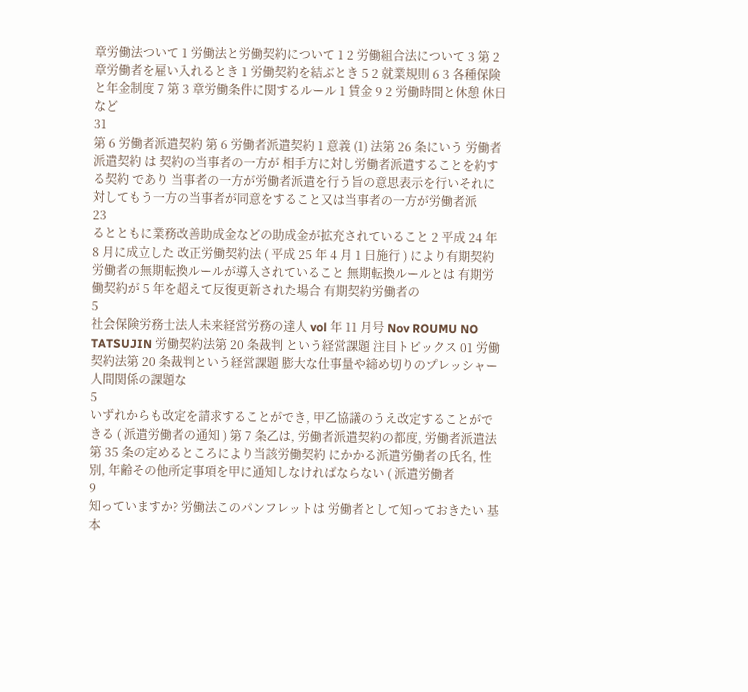章労働法ついて 1 労働法と労働契約について 1 2 労働組合法について 3 第 2 章労働者を雇い入れるとき 1 労働契約を結ぶとき 5 2 就業規則 6 3 各種保険と年金制度 7 第 3 章労働条件に関するルール 1 賃金 9 2 労働時間と休憩 休日など
31
第 6 労働者派遣契約 第 6 労働者派遣契約 1 意義 (1) 法第 26 条にいう 労働者派遣契約 は 契約の当事者の一方が 相手方に対し労働者派遣することを約する契約 であり 当事者の一方が労働者派遣を行う旨の意思表示を行いそれに対してもう一方の当事者が同意をすること又は当事者の一方が労働者派
23
るとともに業務改善助成金などの助成金が拡充されていること 2 平成 24 年 8 月に成立した 改正労働契約法 ( 平成 25 年 4 月 1 日施行 ) により有期契約労働者の無期転換ルールが導入されていること 無期転換ルールとは 有期労働契約が 5 年を超えて反復更新された場合 有期契約労働者の
5
社会保険労務士法人未来経営労務の達人 vol 年 11 月号 Nov ROUMU NO TATSUJIN 労働契約法第 20 条裁判 という経営課題 注目トピックス 01 労働契約法第 20 条裁判という経営課題 膨大な仕事量や締め切りのプレッシャー 人間関係の課題な
5
いずれからも改定を請求することができ, 甲乙協議のうえ改定することができる ( 派遣労働者の通知 ) 第 7 条乙は, 労働者派遣契約の都度, 労働者派遣法第 35 条の定めるところにより当該労働契約 にかかる派遣労働者の氏名, 性別, 年齢その他所定事項を甲に通知しなければならない ( 派遣労働者
9
知っていますか? 労働法このパンフレットは 労働者として知っておきたい 基本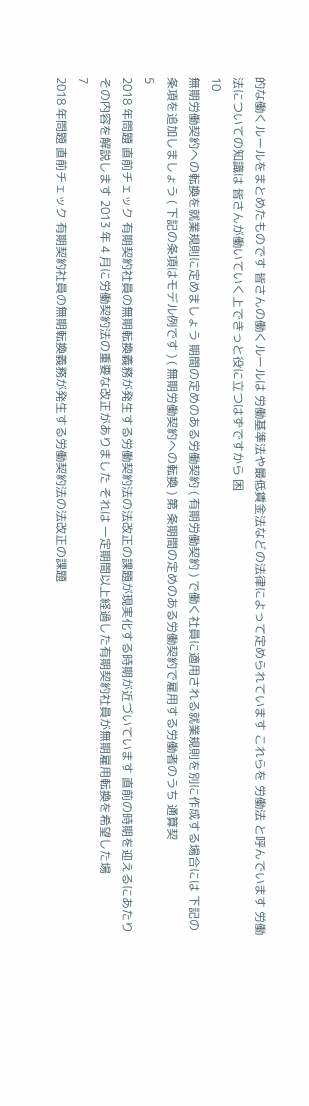的な働くルールをまとめたものです 皆さんの働くルールは 労働基準法や最低賃金法などの法律によって定められています これらを 労働法 と呼んでいます 労働法についての知識は 皆さんが働いていく上できっと役に立つはずですから 困
10
無期労働契約への転換を就業規則に定めましょう 期間の定めのある労働契約 ( 有期労働契約 ) で働く社員に適用される就業規則を別に作成する場合には 下記の条項を追加しましょう ( 下記の条項はモデル例です ) ( 無期労働契約への転換 ) 第 条期間の定めのある労働契約で雇用する労働者のうち 通算契
5
2018 年問題 直前チェック 有期契約社員の無期転換義務が発生する労働契約法の法改正の課題が現実化する時期が近づいています 直前の時期を迎えるにあたり その内容を解説します 2013 年 4 月に労働契約法の重要な改正がありました それは 一定期間以上経過した有期契約社員が無期雇用転換を希望した場
7
2018 年問題 直前チェック 有期契約社員の無期転換義務が発生する労働契約法の法改正の課題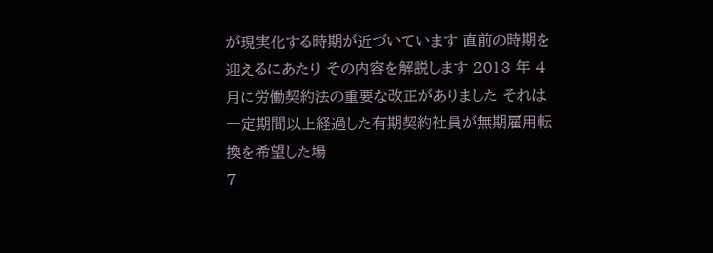が現実化する時期が近づいています 直前の時期を迎えるにあたり その内容を解説します 2013 年 4 月に労働契約法の重要な改正がありました それは 一定期間以上経過した有期契約社員が無期雇用転換を希望した場
7